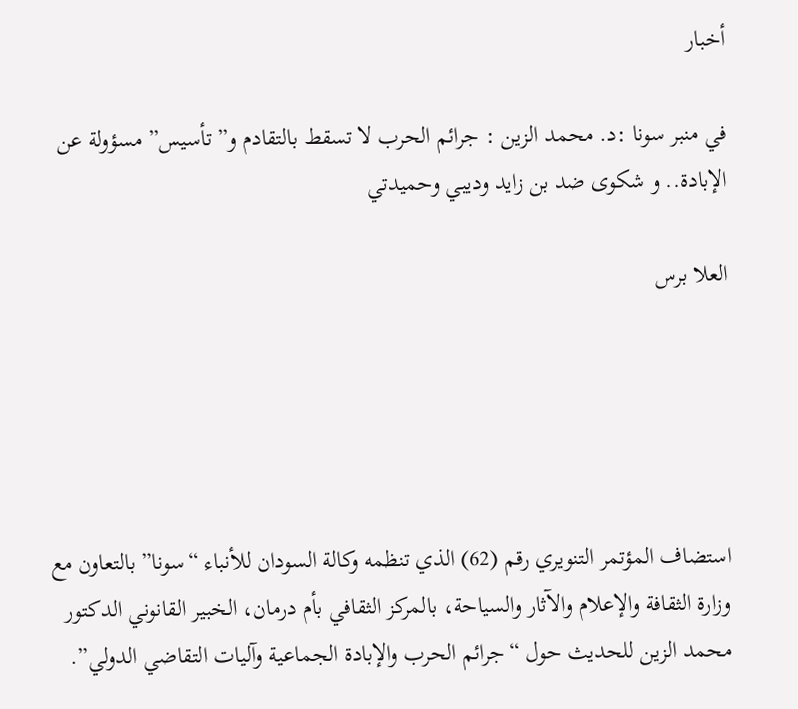أخبار

في منبر سونا :د. محمد الزين : جرائم الحرب لا تسقط بالتقادم و”تأسيس” مسؤولة عن الإبادة.. و شكوى ضد بن زايد وديبي وحميدتي

العلا برس





استضاف المؤتمر التنويري رقم (62) الذي تنظمه وكالة السودان للأنباء “سونا” بالتعاون مع وزارة الثقافة والإعلام والآثار والسياحة، بالمركز الثقافي بأم درمان، الخبير القانوني الدكتور محمد الزين للحديث حول “جرائم الحرب والإبادة الجماعية وآليات التقاضي الدولي”.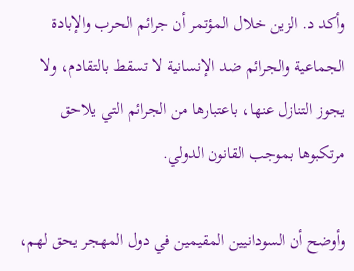وأكد د. الزين خلال المؤتمر أن جرائم الحرب والإبادة الجماعية والجرائم ضد الإنسانية لا تسقط بالتقادم، ولا يجوز التنازل عنها، باعتبارها من الجرائم التي يلاحق مرتكبوها بموجب القانون الدولي.

وأوضح أن السودانيين المقيمين في دول المهجر يحق لهم،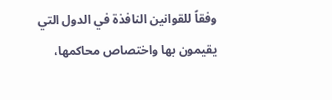وفقاً للقوانين النافذة في الدول التي يقيمون بها واختصاص محاكمها،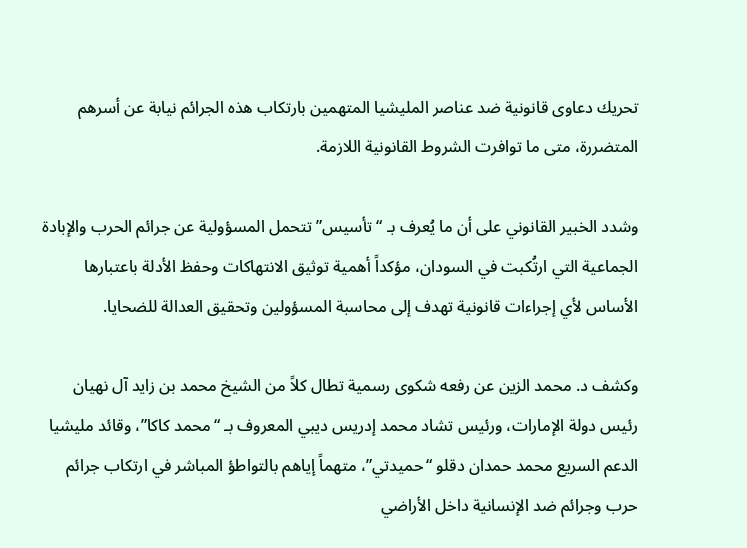تحريك دعاوى قانونية ضد عناصر المليشيا المتهمين بارتكاب هذه الجرائم نيابة عن أسرهم المتضررة، متى ما توافرت الشروط القانونية اللازمة.

وشدد الخبير القانوني على أن ما يُعرف بـ “تأسيس” تتحمل المسؤولية عن جرائم الحرب والإبادة الجماعية التي ارتُكبت في السودان، مؤكداً أهمية توثيق الانتهاكات وحفظ الأدلة باعتبارها الأساس لأي إجراءات قانونية تهدف إلى محاسبة المسؤولين وتحقيق العدالة للضحايا.

وكشف د. محمد الزين عن رفعه شكوى رسمية تطال كلاً من الشيخ محمد بن زايد آل نهيان رئيس دولة الإمارات، ورئيس تشاد محمد إدريس ديبي المعروف بـ “محمد كاكا”، وقائد مليشيا الدعم السريع محمد حمدان دقلو “حميدتي”، متهماً إياهم بالتواطؤ المباشر في ارتكاب جرائم حرب وجرائم ضد الإنسانية داخل الأراضي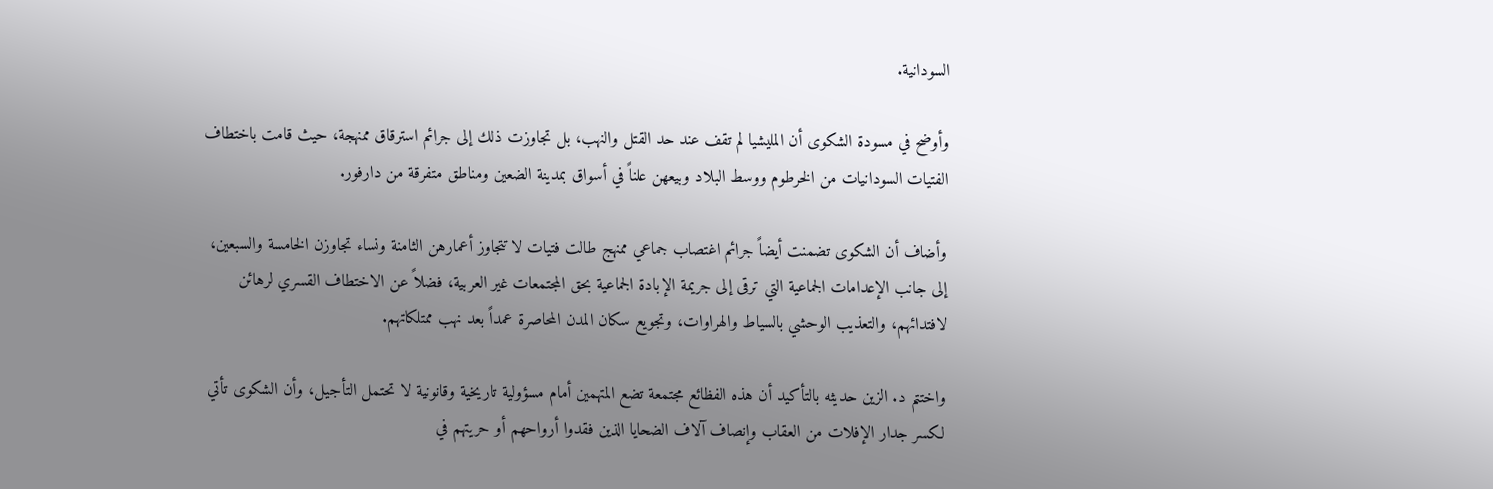السودانية.

وأوضح في مسودة الشكوى أن المليشيا لم تقف عند حد القتل والنهب، بل تجاوزت ذلك إلى جرائم استرقاق ممنهجة، حيث قامت باختطاف الفتيات السودانيات من الخرطوم ووسط البلاد وبيعهن علناً في أسواق بمدينة الضعين ومناطق متفرقة من دارفور.

وأضاف أن الشكوى تضمنت أيضاً جرائم اغتصاب جماعي ممنهج طالت فتيات لا تتجاوز أعمارهن الثامنة ونساء تجاوزن الخامسة والسبعين، إلى جانب الإعدامات الجماعية التي ترقى إلى جريمة الإبادة الجماعية بحق المجتمعات غير العربية، فضلاً عن الاختطاف القسري لرهائن لافتدائهم، والتعذيب الوحشي بالسياط والهراوات، وتجويع سكان المدن المحاصرة عمداً بعد نهب ممتلكاتهم.

واختتم د. الزين حديثه بالتأكيد أن هذه الفظائع مجتمعة تضع المتهمين أمام مسؤولية تاريخية وقانونية لا تحتمل التأجيل، وأن الشكوى تأتي لكسر جدار الإفلات من العقاب وإنصاف آلاف الضحايا الذين فقدوا أرواحهم أو حريتهم في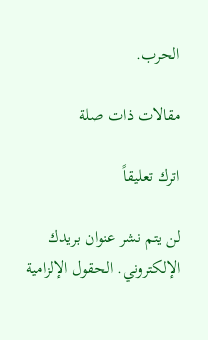الحرب.

مقالات ذات صلة

اترك تعليقاً

لن يتم نشر عنوان بريدك الإلكتروني. الحقول الإلزامية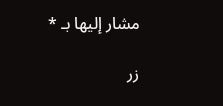مشار إليها بـ *

زر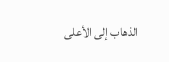الذهاب إلى الأعلى